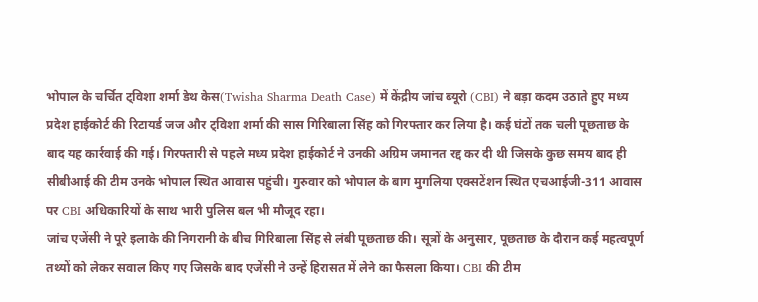भोपाल के चर्चित ट्विशा शर्मा डेथ केस(Twisha Sharma Death Case) में केंद्रीय जांच ब्यूरो (CBI) ने बड़ा कदम उठाते हुए मध्य प्रदेश हाईकोर्ट की रिटायर्ड जज और ट्विशा शर्मा की सास गिरिबाला सिंह को गिरफ्तार कर लिया है। कई घंटों तक चली पूछताछ के बाद यह कार्रवाई की गई। गिरफ्तारी से पहले मध्य प्रदेश हाईकोर्ट ने उनकी अग्रिम जमानत रद्द कर दी थी जिसके कुछ समय बाद ही सीबीआई की टीम उनके भोपाल स्थित आवास पहुंची। गुरुवार को भोपाल के बाग मुगलिया एक्सटेंशन स्थित एचआईजी-311 आवास पर CBI अधिकारियों के साथ भारी पुलिस बल भी मौजूद रहा।
जांच एजेंसी ने पूरे इलाके की निगरानी के बीच गिरिबाला सिंह से लंबी पूछताछ की। सूत्रों के अनुसार, पूछताछ के दौरान कई महत्वपूर्ण तथ्यों को लेकर सवाल किए गए जिसके बाद एजेंसी ने उन्हें हिरासत में लेने का फैसला किया। CBI की टीम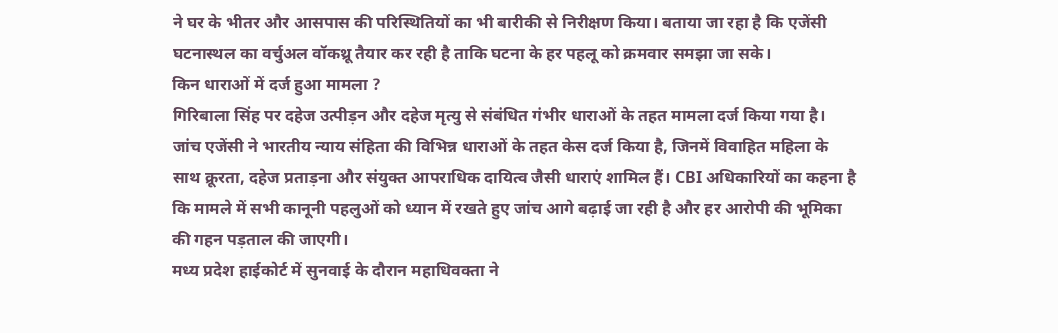ने घर के भीतर और आसपास की परिस्थितियों का भी बारीकी से निरीक्षण किया। बताया जा रहा है कि एजेंसी घटनास्थल का वर्चुअल वॉकथ्रू तैयार कर रही है ताकि घटना के हर पहलू को क्रमवार समझा जा सके।
किन धाराओं में दर्ज हुआ मामला ?
गिरिबाला सिंह पर दहेज उत्पीड़न और दहेज मृत्यु से संबंधित गंभीर धाराओं के तहत मामला दर्ज किया गया है। जांच एजेंसी ने भारतीय न्याय संहिता की विभिन्न धाराओं के तहत केस दर्ज किया है, जिनमें विवाहित महिला के साथ क्रूरता, दहेज प्रताड़ना और संयुक्त आपराधिक दायित्व जैसी धाराएं शामिल हैं। CBI अधिकारियों का कहना है कि मामले में सभी कानूनी पहलुओं को ध्यान में रखते हुए जांच आगे बढ़ाई जा रही है और हर आरोपी की भूमिका की गहन पड़ताल की जाएगी।
मध्य प्रदेश हाईकोर्ट में सुनवाई के दौरान महाधिवक्ता ने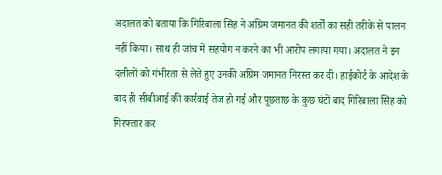अदालत को बताया कि गिरिबाला सिंह ने अग्रिम जमानत की शर्तों का सही तरीके से पालन नहीं किया। साथ ही जांच में सहयोग न करने का भी आरोप लगाया गया। अदालत ने इन दलीलों को गंभीरता से लेते हुए उनकी अग्रिम जमानत निरस्त कर दी। हाईकोर्ट के आदेश के बाद ही सीबीआई की कार्रवाई तेज हो गई और पूछताछ के कुछ घंटों बाद गिरिबाला सिंह को गिरफ्तार कर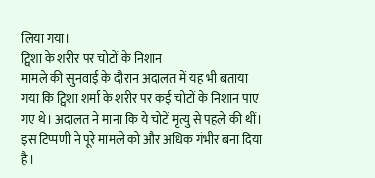लिया गया।
ट्विशा के शरीर पर चोटों के निशान
मामले की सुनवाई के दौरान अदालत में यह भी बताया गया कि ट्विशा शर्मा के शरीर पर कई चोटों के निशान पाए गए थे। अदालत ने माना कि ये चोटें मृत्यु से पहले की थीं। इस टिप्पणी ने पूरे मामले को और अधिक गंभीर बना दिया है।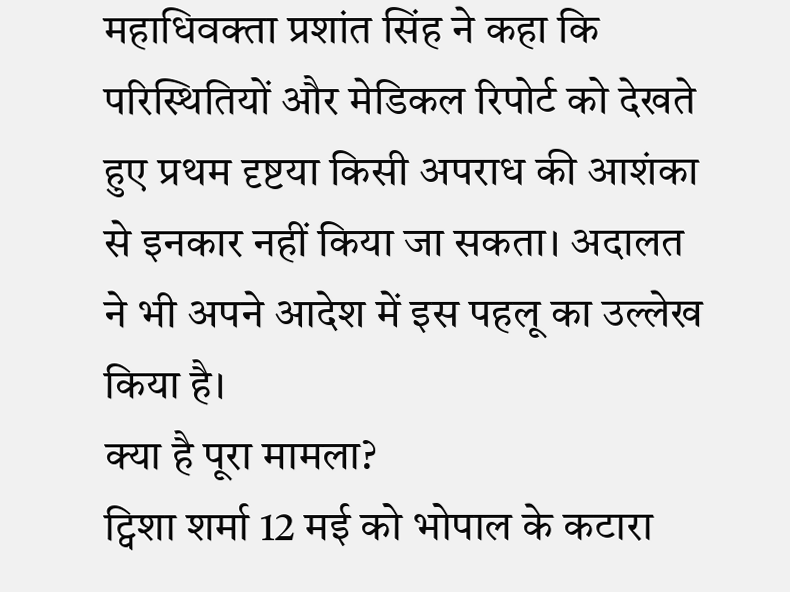महाधिवक्ता प्रशांत सिंह ने कहा कि परिस्थितियों और मेडिकल रिपोर्ट को देखते हुए प्रथम दृष्टया किसी अपराध की आशंका से इनकार नहीं किया जा सकता। अदालत ने भी अपने आदेश में इस पहलू का उल्लेख किया है।
क्या है पूरा मामला?
ट्विशा शर्मा 12 मई को भोपाल के कटारा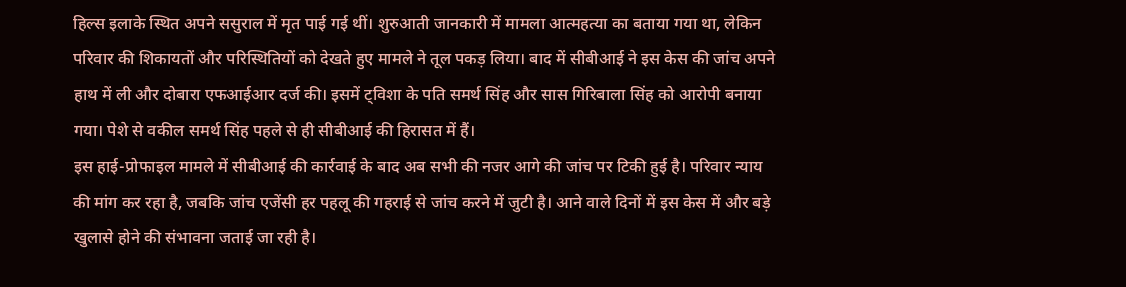हिल्स इलाके स्थित अपने ससुराल में मृत पाई गई थीं। शुरुआती जानकारी में मामला आत्महत्या का बताया गया था, लेकिन परिवार की शिकायतों और परिस्थितियों को देखते हुए मामले ने तूल पकड़ लिया। बाद में सीबीआई ने इस केस की जांच अपने हाथ में ली और दोबारा एफआईआर दर्ज की। इसमें ट्विशा के पति समर्थ सिंह और सास गिरिबाला सिंह को आरोपी बनाया गया। पेशे से वकील समर्थ सिंह पहले से ही सीबीआई की हिरासत में हैं।
इस हाई-प्रोफाइल मामले में सीबीआई की कार्रवाई के बाद अब सभी की नजर आगे की जांच पर टिकी हुई है। परिवार न्याय की मांग कर रहा है, जबकि जांच एजेंसी हर पहलू की गहराई से जांच करने में जुटी है। आने वाले दिनों में इस केस में और बड़े खुलासे होने की संभावना जताई जा रही है।